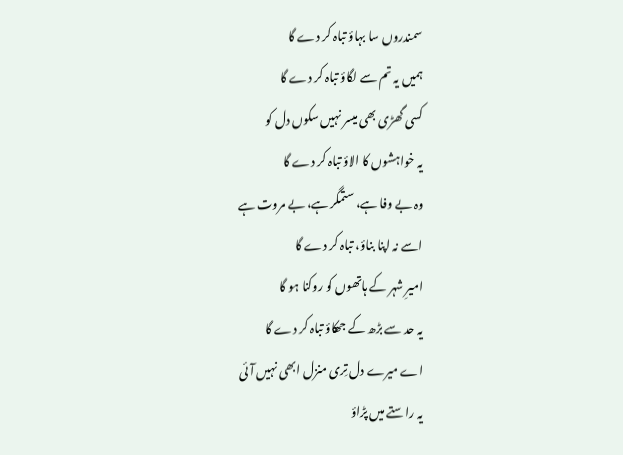سمندروں سا بہاؤ تباہ کر دے گا
ہمیں یہ تم سے لگاؤ تباہ کر دے گا
کسی گھڑی بھی میسر نہیں سکوں دل کو
یہ خواہشوں کا الاؤ تباہ کر دے گا
وہ بے وفا ہے، ستمگر ہے، بے مروت ہے
اسے نہ اپنا بناؤ، تباہ کر دے گا
امیرِ شہر کے ہاتھوں کو روکنا ہو گا
یہ حد سے بڑھ کے جھکاؤ تباہ کر دے گا
اے میرے دل تِری منزل ابھی نہیں آئی
یہ راستے میں پڑاؤ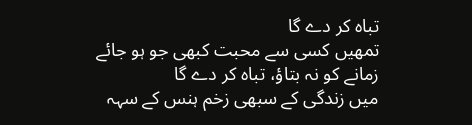تباہ کر دے گا
تمھیں کسی سے محبت کبھی جو ہو جائے
زمانے کو نہ بتاؤ، تباہ کر دے گا
میں زندگی کے سبھی زخم ہنس کے سہہ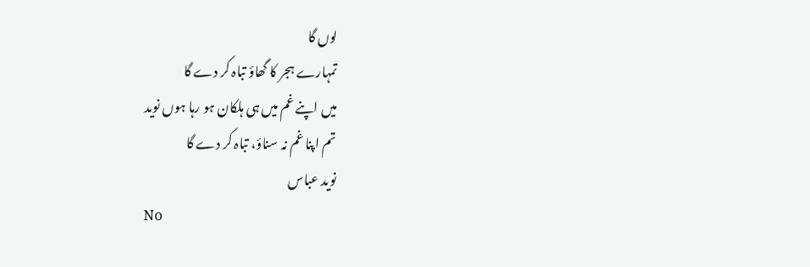لوں گا
تمہارے ہجر کا گھاؤ تباہ کر دے گا
میں اپنے غم میں ہی ہلکان ہو رہا ہوں نوید
تم اپنا غم نہ سناؤ، تباہ کر دے گا
نوید عباس
No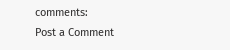comments:
Post a Comment